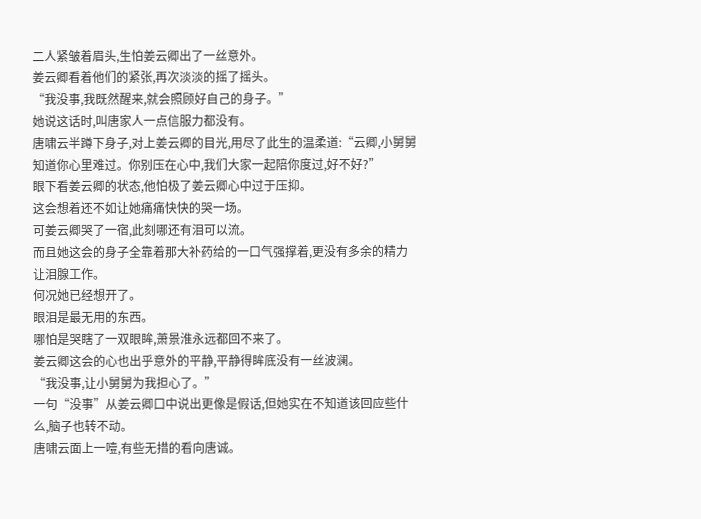二人紧皱着眉头,生怕姜云卿出了一丝意外。
姜云卿看着他们的紧张,再次淡淡的摇了摇头。
“我没事,我既然醒来,就会照顾好自己的身子。”
她说这话时,叫唐家人一点信服力都没有。
唐啸云半蹲下身子,对上姜云卿的目光,用尽了此生的温柔道:“云卿,小舅舅知道你心里难过。你别压在心中,我们大家一起陪你度过,好不好?”
眼下看姜云卿的状态,他怕极了姜云卿心中过于压抑。
这会想着还不如让她痛痛快快的哭一场。
可姜云卿哭了一宿,此刻哪还有泪可以流。
而且她这会的身子全靠着那大补药给的一口气强撑着,更没有多余的精力让泪腺工作。
何况她已经想开了。
眼泪是最无用的东西。
哪怕是哭瞎了一双眼眸,萧景淮永远都回不来了。
姜云卿这会的心也出乎意外的平静,平静得眸底没有一丝波澜。
“我没事,让小舅舅为我担心了。”
一句“没事”从姜云卿口中说出更像是假话,但她实在不知道该回应些什么,脑子也转不动。
唐啸云面上一噎,有些无措的看向唐诚。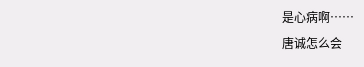是心病啊……
唐诚怎么会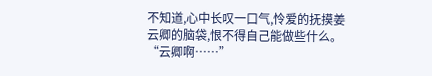不知道,心中长叹一口气,怜爱的抚摸姜云卿的脑袋,恨不得自己能做些什么。
“云卿啊……”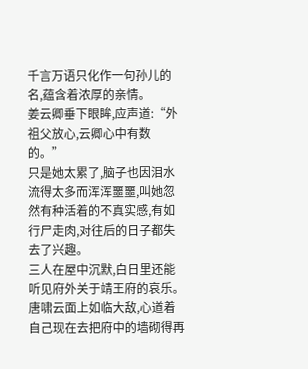千言万语只化作一句孙儿的名,蕴含着浓厚的亲情。
姜云卿垂下眼眸,应声道:“外祖父放心,云卿心中有数的。”
只是她太累了,脑子也因泪水流得太多而浑浑噩噩,叫她忽然有种活着的不真实感,有如行尸走肉,对往后的日子都失去了兴趣。
三人在屋中沉默,白日里还能听见府外关于靖王府的哀乐。
唐啸云面上如临大敌,心道着自己现在去把府中的墙砌得再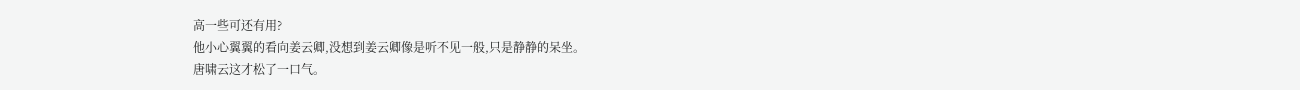高一些可还有用?
他小心翼翼的看向姜云卿,没想到姜云卿像是听不见一般,只是静静的呆坐。
唐啸云这才松了一口气。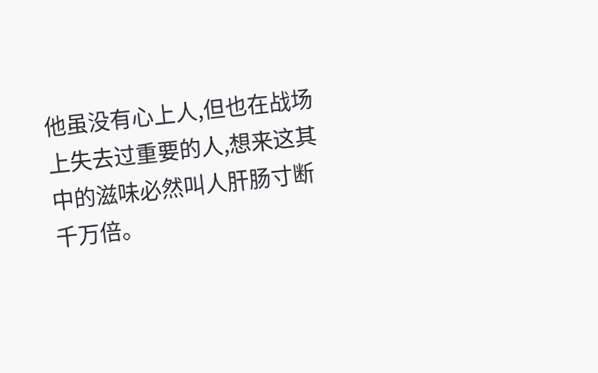他虽没有心上人,但也在战场上失去过重要的人,想来这其中的滋味必然叫人肝肠寸断千万倍。